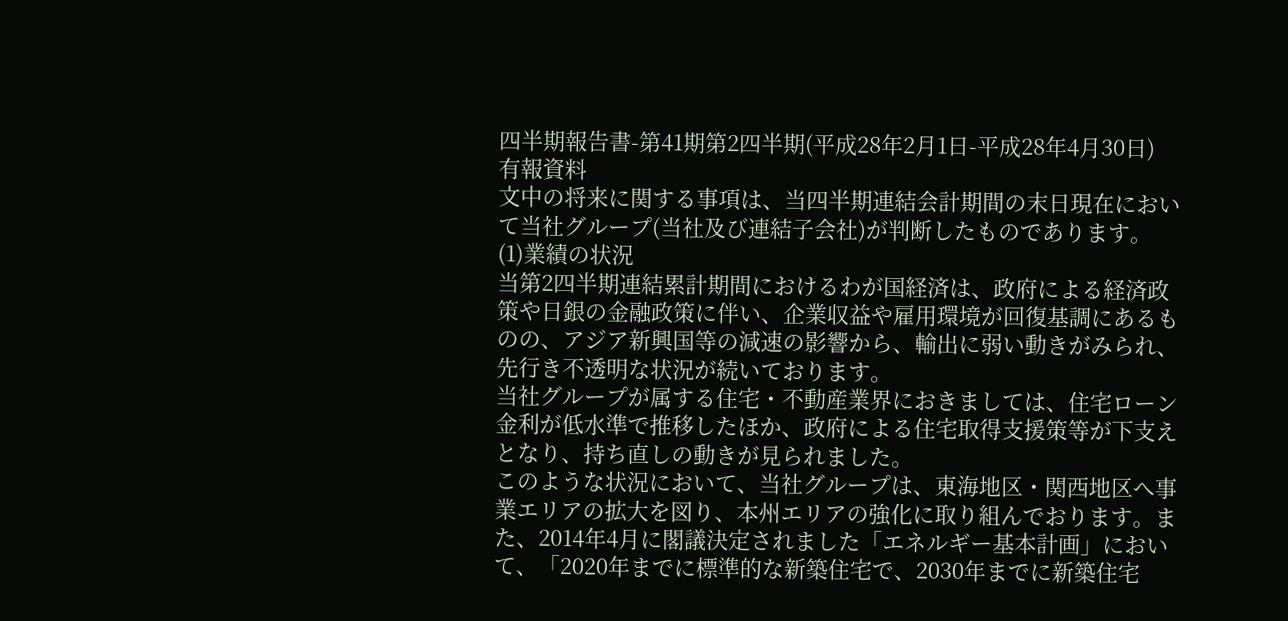四半期報告書-第41期第2四半期(平成28年2月1日-平成28年4月30日)
有報資料
文中の将来に関する事項は、当四半期連結会計期間の末日現在において当社グループ(当社及び連結子会社)が判断したものであります。
(1)業績の状況
当第2四半期連結累計期間におけるわが国経済は、政府による経済政策や日銀の金融政策に伴い、企業収益や雇用環境が回復基調にあるものの、アジア新興国等の減速の影響から、輸出に弱い動きがみられ、先行き不透明な状況が続いております。
当社グループが属する住宅・不動産業界におきましては、住宅ローン金利が低水準で推移したほか、政府による住宅取得支援策等が下支えとなり、持ち直しの動きが見られました。
このような状況において、当社グループは、東海地区・関西地区へ事業エリアの拡大を図り、本州エリアの強化に取り組んでおります。また、2014年4月に閣議決定されました「エネルギー基本計画」において、「2020年までに標準的な新築住宅で、2030年までに新築住宅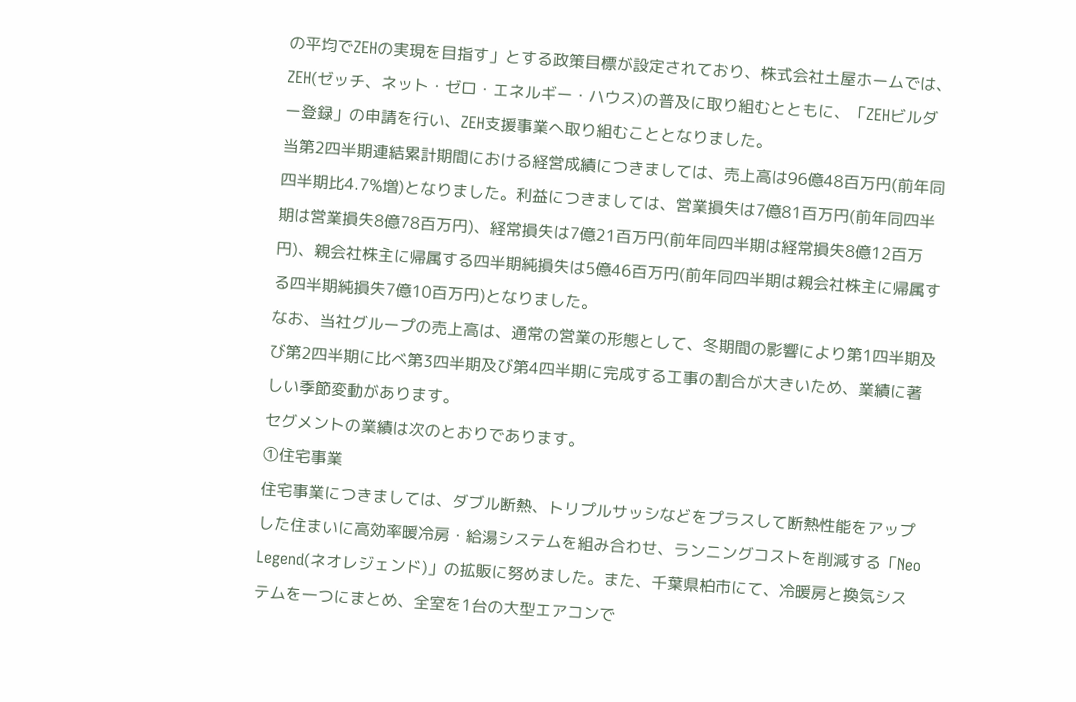の平均でZEHの実現を目指す」とする政策目標が設定されており、株式会社土屋ホームでは、ZEH(ゼッチ、ネット・ゼロ・エネルギー・ハウス)の普及に取り組むとともに、「ZEHビルダー登録」の申請を行い、ZEH支援事業へ取り組むこととなりました。
当第2四半期連結累計期間における経営成績につきましては、売上高は96億48百万円(前年同四半期比4.7%増)となりました。利益につきましては、営業損失は7億81百万円(前年同四半期は営業損失8億78百万円)、経常損失は7億21百万円(前年同四半期は経常損失8億12百万円)、親会社株主に帰属する四半期純損失は5億46百万円(前年同四半期は親会社株主に帰属する四半期純損失7億10百万円)となりました。
なお、当社グループの売上高は、通常の営業の形態として、冬期間の影響により第1四半期及び第2四半期に比べ第3四半期及び第4四半期に完成する工事の割合が大きいため、業績に著しい季節変動があります。
セグメントの業績は次のとおりであります。
①住宅事業
住宅事業につきましては、ダブル断熱、トリプルサッシなどをプラスして断熱性能をアップした住まいに高効率暖冷房・給湯システムを組み合わせ、ランニングコストを削減する「Neo Legend(ネオレジェンド)」の拡販に努めました。また、千葉県柏市にて、冷暖房と換気システムを一つにまとめ、全室を1台の大型エアコンで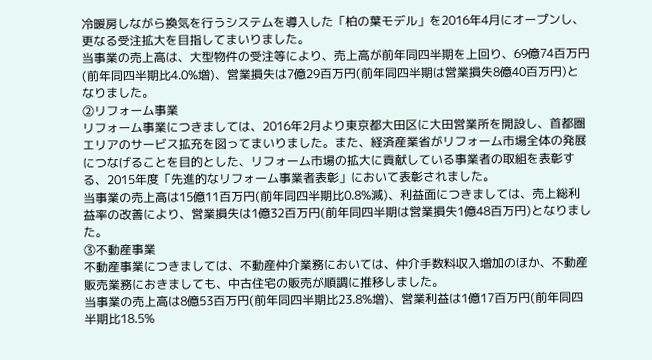冷暖房しながら換気を行うシステムを導入した「柏の葉モデル」を2016年4月にオープンし、更なる受注拡大を目指してまいりました。
当事業の売上高は、大型物件の受注等により、売上高が前年同四半期を上回り、69億74百万円(前年同四半期比4.0%増)、営業損失は7億29百万円(前年同四半期は営業損失8億40百万円)となりました。
②リフォーム事業
リフォーム事業につきましては、2016年2月より東京都大田区に大田営業所を開設し、首都圏エリアのサービス拡充を図ってまいりました。また、経済産業省がリフォーム市場全体の発展につなげることを目的とした、リフォーム市場の拡大に貢献している事業者の取組を表彰する、2015年度「先進的なリフォーム事業者表彰」において表彰されました。
当事業の売上高は15億11百万円(前年同四半期比0.8%減)、利益面につきましては、売上総利益率の改善により、営業損失は1億32百万円(前年同四半期は営業損失1億48百万円)となりました。
③不動産事業
不動産事業につきましては、不動産仲介業務においては、仲介手数料収入増加のほか、不動産販売業務におきましても、中古住宅の販売が順調に推移しました。
当事業の売上高は8億53百万円(前年同四半期比23.8%増)、営業利益は1億17百万円(前年同四半期比18.5%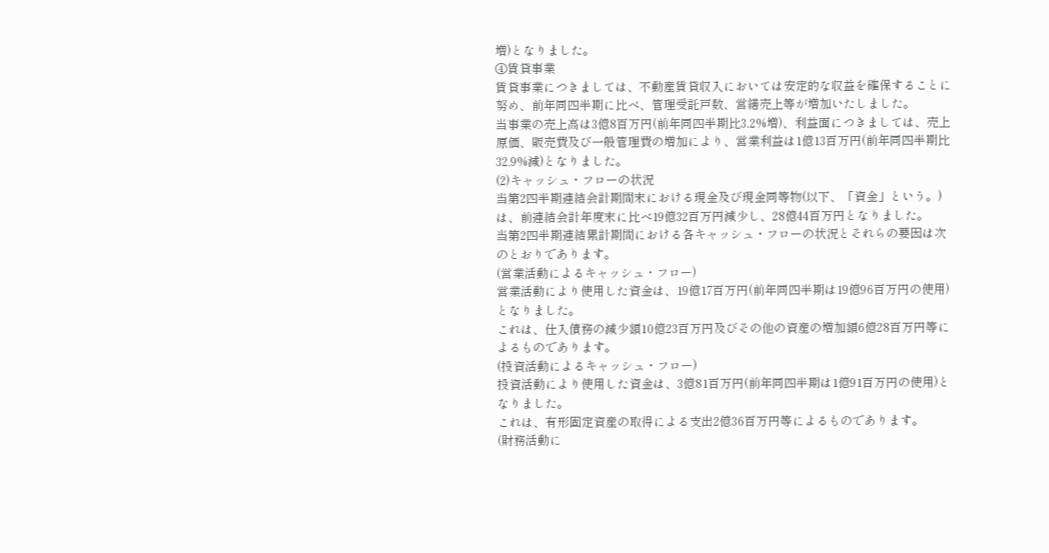増)となりました。
④賃貸事業
賃貸事業につきましては、不動産賃貸収入においては安定的な収益を確保することに努め、前年同四半期に比べ、管理受託戸数、営繕売上等が増加いたしました。
当事業の売上高は3億8百万円(前年同四半期比3.2%増)、利益面につきましては、売上原価、販売費及び一般管理費の増加により、営業利益は1億13百万円(前年同四半期比32.9%減)となりました。
(2)キャッシュ・フローの状況
当第2四半期連結会計期間末における現金及び現金同等物(以下、「資金」という。)は、前連結会計年度末に比べ19億32百万円減少し、28億44百万円となりました。
当第2四半期連結累計期間における各キャッシュ・フローの状況とそれらの要因は次のとおりであります。
(営業活動によるキャッシュ・フロー)
営業活動により使用した資金は、19億17百万円(前年同四半期は19億96百万円の使用)となりました。
これは、仕入債務の減少額10億23百万円及びその他の資産の増加額6億28百万円等によるものであります。
(投資活動によるキャッシュ・フロー)
投資活動により使用した資金は、3億81百万円(前年同四半期は1億91百万円の使用)となりました。
これは、有形固定資産の取得による支出2億36百万円等によるものであります。
(財務活動に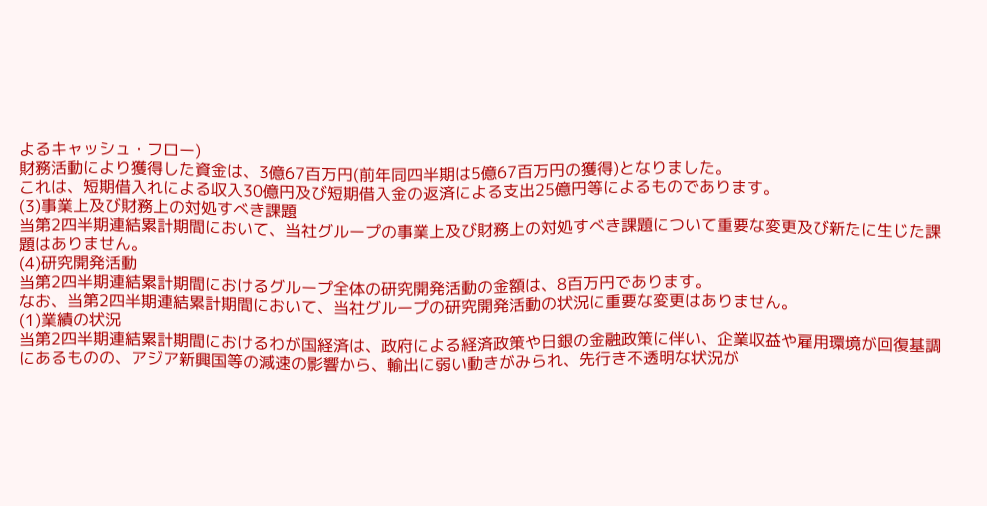よるキャッシュ・フロー)
財務活動により獲得した資金は、3億67百万円(前年同四半期は5億67百万円の獲得)となりました。
これは、短期借入れによる収入30億円及び短期借入金の返済による支出25億円等によるものであります。
(3)事業上及び財務上の対処すべき課題
当第2四半期連結累計期間において、当社グループの事業上及び財務上の対処すべき課題について重要な変更及び新たに生じた課題はありません。
(4)研究開発活動
当第2四半期連結累計期間におけるグループ全体の研究開発活動の金額は、8百万円であります。
なお、当第2四半期連結累計期間において、当社グループの研究開発活動の状況に重要な変更はありません。
(1)業績の状況
当第2四半期連結累計期間におけるわが国経済は、政府による経済政策や日銀の金融政策に伴い、企業収益や雇用環境が回復基調にあるものの、アジア新興国等の減速の影響から、輸出に弱い動きがみられ、先行き不透明な状況が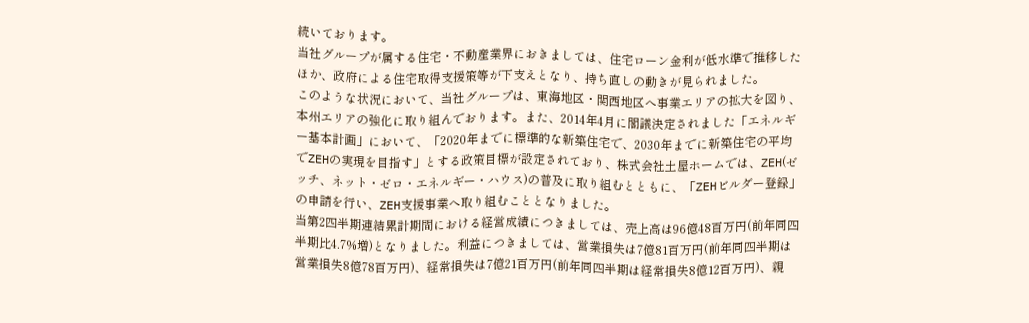続いております。
当社グループが属する住宅・不動産業界におきましては、住宅ローン金利が低水準で推移したほか、政府による住宅取得支援策等が下支えとなり、持ち直しの動きが見られました。
このような状況において、当社グループは、東海地区・関西地区へ事業エリアの拡大を図り、本州エリアの強化に取り組んでおります。また、2014年4月に閣議決定されました「エネルギー基本計画」において、「2020年までに標準的な新築住宅で、2030年までに新築住宅の平均でZEHの実現を目指す」とする政策目標が設定されており、株式会社土屋ホームでは、ZEH(ゼッチ、ネット・ゼロ・エネルギー・ハウス)の普及に取り組むとともに、「ZEHビルダー登録」の申請を行い、ZEH支援事業へ取り組むこととなりました。
当第2四半期連結累計期間における経営成績につきましては、売上高は96億48百万円(前年同四半期比4.7%増)となりました。利益につきましては、営業損失は7億81百万円(前年同四半期は営業損失8億78百万円)、経常損失は7億21百万円(前年同四半期は経常損失8億12百万円)、親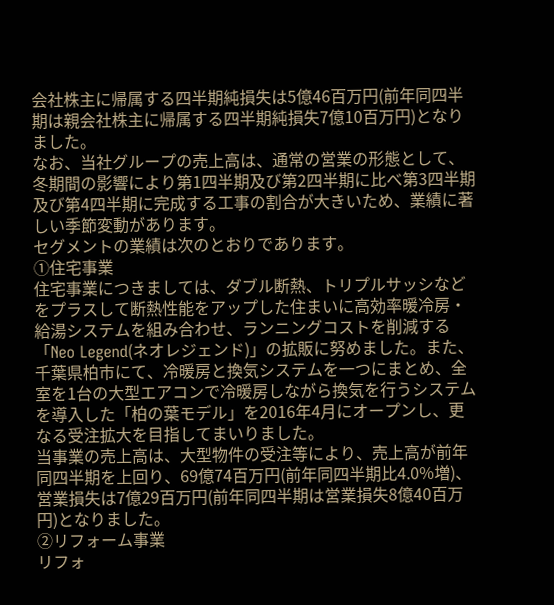会社株主に帰属する四半期純損失は5億46百万円(前年同四半期は親会社株主に帰属する四半期純損失7億10百万円)となりました。
なお、当社グループの売上高は、通常の営業の形態として、冬期間の影響により第1四半期及び第2四半期に比べ第3四半期及び第4四半期に完成する工事の割合が大きいため、業績に著しい季節変動があります。
セグメントの業績は次のとおりであります。
①住宅事業
住宅事業につきましては、ダブル断熱、トリプルサッシなどをプラスして断熱性能をアップした住まいに高効率暖冷房・給湯システムを組み合わせ、ランニングコストを削減する「Neo Legend(ネオレジェンド)」の拡販に努めました。また、千葉県柏市にて、冷暖房と換気システムを一つにまとめ、全室を1台の大型エアコンで冷暖房しながら換気を行うシステムを導入した「柏の葉モデル」を2016年4月にオープンし、更なる受注拡大を目指してまいりました。
当事業の売上高は、大型物件の受注等により、売上高が前年同四半期を上回り、69億74百万円(前年同四半期比4.0%増)、営業損失は7億29百万円(前年同四半期は営業損失8億40百万円)となりました。
②リフォーム事業
リフォ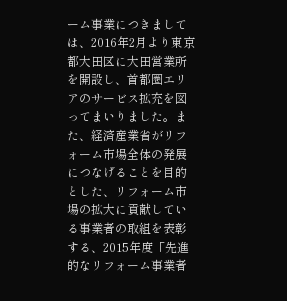ーム事業につきましては、2016年2月より東京都大田区に大田営業所を開設し、首都圏エリアのサービス拡充を図ってまいりました。また、経済産業省がリフォーム市場全体の発展につなげることを目的とした、リフォーム市場の拡大に貢献している事業者の取組を表彰する、2015年度「先進的なリフォーム事業者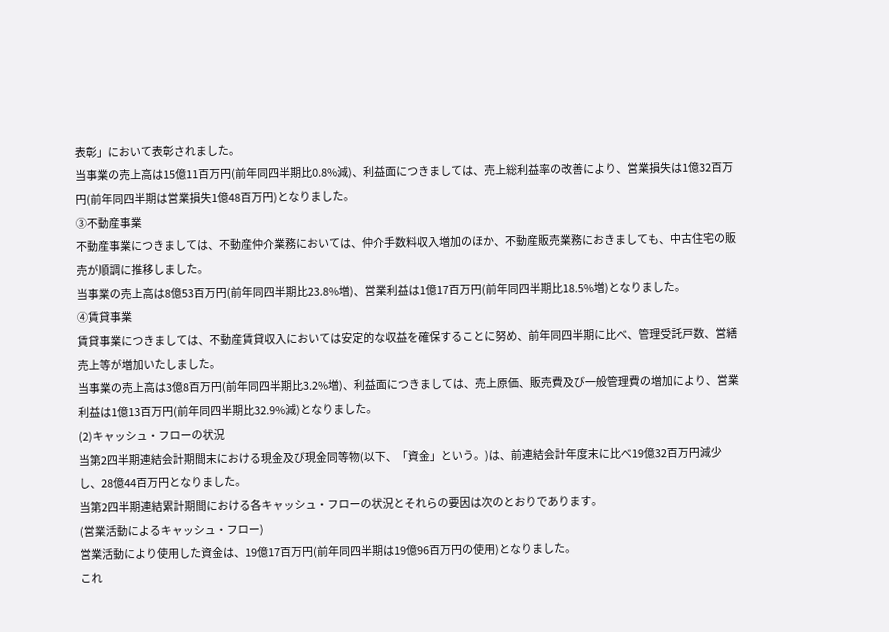表彰」において表彰されました。
当事業の売上高は15億11百万円(前年同四半期比0.8%減)、利益面につきましては、売上総利益率の改善により、営業損失は1億32百万円(前年同四半期は営業損失1億48百万円)となりました。
③不動産事業
不動産事業につきましては、不動産仲介業務においては、仲介手数料収入増加のほか、不動産販売業務におきましても、中古住宅の販売が順調に推移しました。
当事業の売上高は8億53百万円(前年同四半期比23.8%増)、営業利益は1億17百万円(前年同四半期比18.5%増)となりました。
④賃貸事業
賃貸事業につきましては、不動産賃貸収入においては安定的な収益を確保することに努め、前年同四半期に比べ、管理受託戸数、営繕売上等が増加いたしました。
当事業の売上高は3億8百万円(前年同四半期比3.2%増)、利益面につきましては、売上原価、販売費及び一般管理費の増加により、営業利益は1億13百万円(前年同四半期比32.9%減)となりました。
(2)キャッシュ・フローの状況
当第2四半期連結会計期間末における現金及び現金同等物(以下、「資金」という。)は、前連結会計年度末に比べ19億32百万円減少し、28億44百万円となりました。
当第2四半期連結累計期間における各キャッシュ・フローの状況とそれらの要因は次のとおりであります。
(営業活動によるキャッシュ・フロー)
営業活動により使用した資金は、19億17百万円(前年同四半期は19億96百万円の使用)となりました。
これ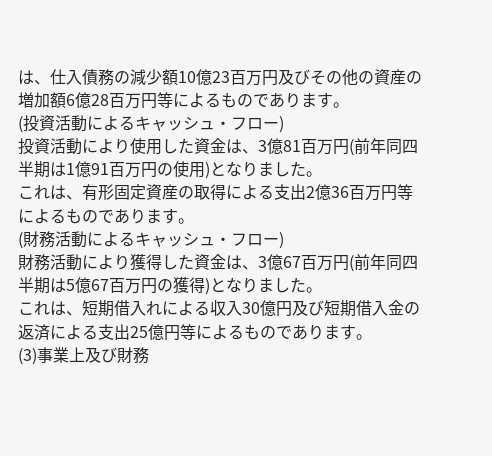は、仕入債務の減少額10億23百万円及びその他の資産の増加額6億28百万円等によるものであります。
(投資活動によるキャッシュ・フロー)
投資活動により使用した資金は、3億81百万円(前年同四半期は1億91百万円の使用)となりました。
これは、有形固定資産の取得による支出2億36百万円等によるものであります。
(財務活動によるキャッシュ・フロー)
財務活動により獲得した資金は、3億67百万円(前年同四半期は5億67百万円の獲得)となりました。
これは、短期借入れによる収入30億円及び短期借入金の返済による支出25億円等によるものであります。
(3)事業上及び財務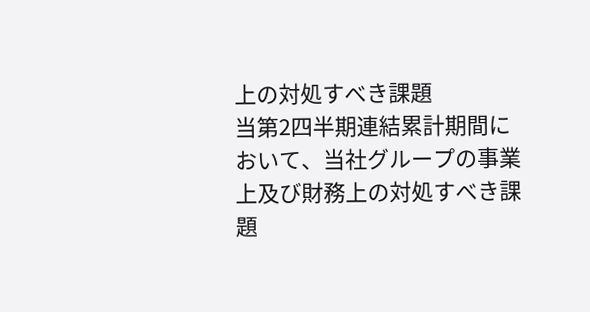上の対処すべき課題
当第2四半期連結累計期間において、当社グループの事業上及び財務上の対処すべき課題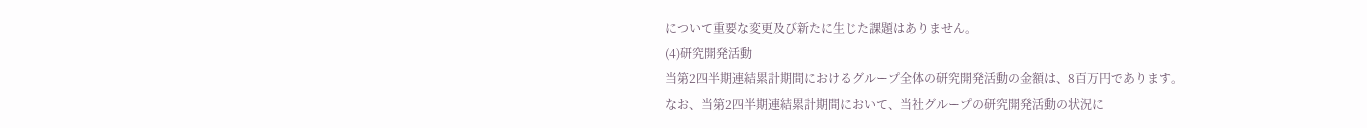について重要な変更及び新たに生じた課題はありません。
(4)研究開発活動
当第2四半期連結累計期間におけるグループ全体の研究開発活動の金額は、8百万円であります。
なお、当第2四半期連結累計期間において、当社グループの研究開発活動の状況に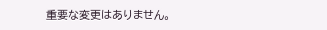重要な変更はありません。